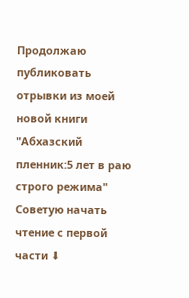Продолжаю публиковать отрывки из моей новой книги "Абхазский пленник:5 лет в раю строго режима"
Советую начать чтение с первой части ⬇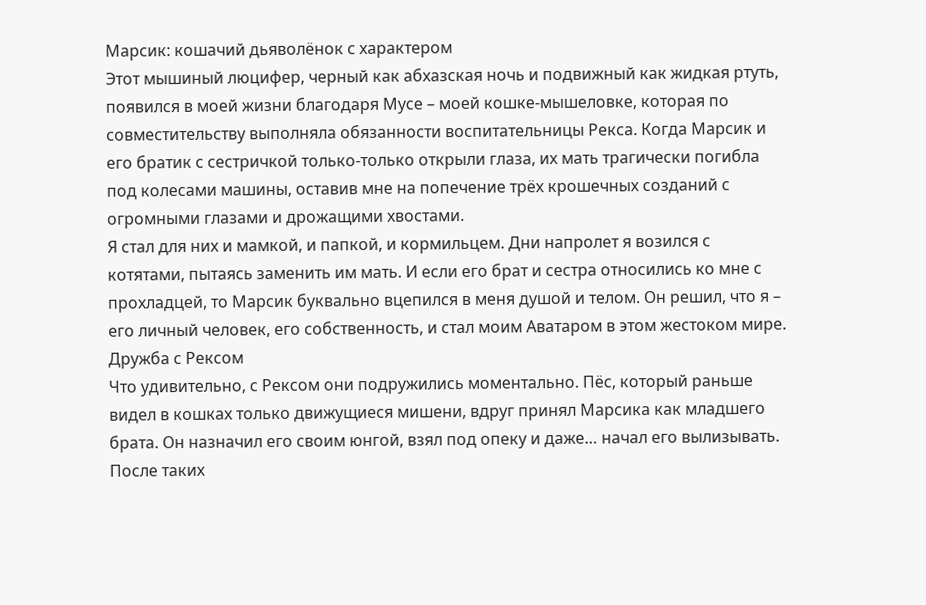Марсик: кошачий дьяволёнок с характером
Этот мышиный люцифер, черный как абхазская ночь и подвижный как жидкая ртуть, появился в моей жизни благодаря Мусе – моей кошке-мышеловке, которая по совместительству выполняла обязанности воспитательницы Рекса. Когда Марсик и его братик с сестричкой только-только открыли глаза, их мать трагически погибла под колесами машины, оставив мне на попечение трёх крошечных созданий с огромными глазами и дрожащими хвостами.
Я стал для них и мамкой, и папкой, и кормильцем. Дни напролет я возился с котятами, пытаясь заменить им мать. И если его брат и сестра относились ко мне с прохладцей, то Марсик буквально вцепился в меня душой и телом. Он решил, что я – его личный человек, его собственность, и стал моим Аватаром в этом жестоком мире.
Дружба с Рексом
Что удивительно, с Рексом они подружились моментально. Пёс, который раньше видел в кошках только движущиеся мишени, вдруг принял Марсика как младшего брата. Он назначил его своим юнгой, взял под опеку и даже… начал его вылизывать.
После таких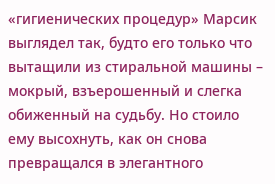«гигиенических процедур» Марсик выглядел так, будто его только что вытащили из стиральной машины – мокрый, взъерошенный и слегка обиженный на судьбу. Но стоило ему высохнуть, как он снова превращался в элегантного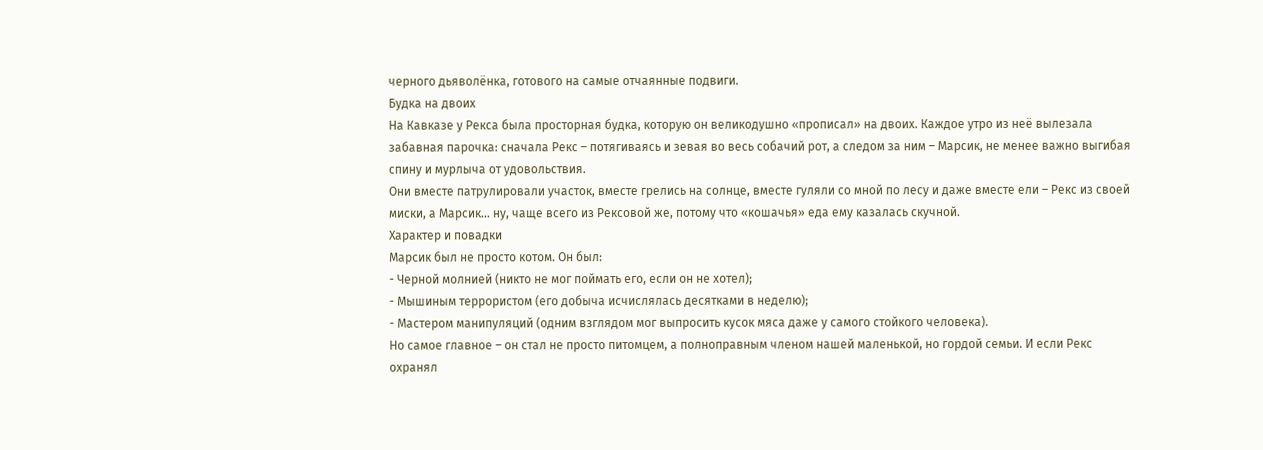черного дьяволёнка, готового на самые отчаянные подвиги.
Будка на двоих
На Кавказе у Рекса была просторная будка, которую он великодушно «прописал» на двоих. Каждое утро из неё вылезала забавная парочка: сначала Рекс – потягиваясь и зевая во весь собачий рот, а следом за ним – Марсик, не менее важно выгибая спину и мурлыча от удовольствия.
Они вместе патрулировали участок, вместе грелись на солнце, вместе гуляли со мной по лесу и даже вместе ели – Рекс из своей миски, а Марсик… ну, чаще всего из Рексовой же, потому что «кошачья» еда ему казалась скучной.
Характер и повадки
Марсик был не просто котом. Он был:
- Черной молнией (никто не мог поймать его, если он не хотел);
- Мышиным террористом (его добыча исчислялась десятками в неделю);
- Мастером манипуляций (одним взглядом мог выпросить кусок мяса даже у самого стойкого человека).
Но самое главное – он стал не просто питомцем, а полноправным членом нашей маленькой, но гордой семьи. И если Рекс охранял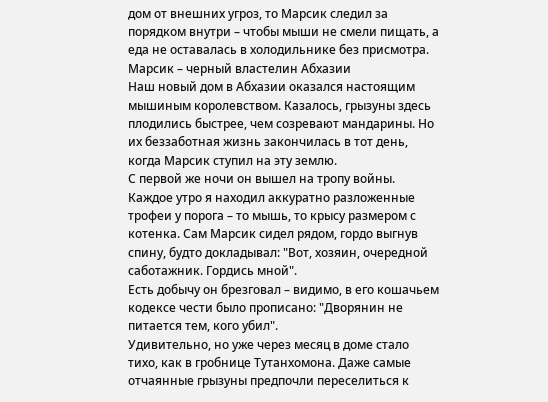дом от внешних угроз, то Марсик следил за порядком внутри – чтобы мыши не смели пищать, а еда не оставалась в холодильнике без присмотра.
Марсик – черный властелин Абхазии
Наш новый дом в Абхазии оказался настоящим мышиным королевством. Казалось, грызуны здесь плодились быстрее, чем созревают мандарины. Но их беззаботная жизнь закончилась в тот день, когда Марсик ступил на эту землю.
С первой же ночи он вышел на тропу войны. Каждое утро я находил аккуратно разложенные трофеи у порога – то мышь, то крысу размером с котенка. Сам Марсик сидел рядом, гордо выгнув спину, будто докладывал: "Вот, хозяин, очередной саботажник. Гордись мной".
Есть добычу он брезговал – видимо, в его кошачьем кодексе чести было прописано: "Дворянин не питается тем, кого убил".
Удивительно, но уже через месяц в доме стало тихо, как в гробнице Тутанхомона. Даже самые отчаянные грызуны предпочли переселиться к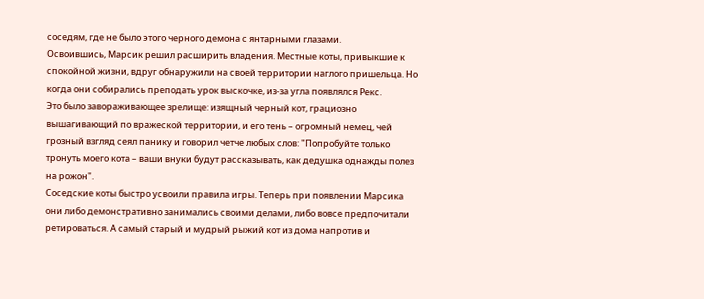соседям, где не было этого черного демона с янтарными глазами.
Освоившись, Марсик решил расширить владения. Местные коты, привыкшие к спокойной жизни, вдруг обнаружили на своей территории наглого пришельца. Но когда они собирались преподать урок выскочке, из-за угла появлялся Рекс.
Это было завораживающее зрелище: изящный черный кот, грациозно вышагивающий по вражеской территории, и его тень – огромный немец, чей грозный взгляд сеял панику и говорил четче любых слов: "Попробуйте только тронуть моего кота – ваши внуки будут рассказывать, как дедушка однажды полез на рожон".
Соседские коты быстро усвоили правила игры. Теперь при появлении Марсика они либо демонстративно занимались своими делами, либо вовсе предпочитали ретироваться. А самый старый и мудрый рыжий кот из дома напротив и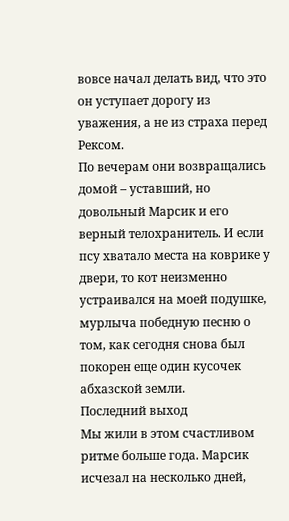вовсе начал делать вид, что это он уступает дорогу из уважения, а не из страха перед Рексом.
По вечерам они возвращались домой – уставший, но довольный Марсик и его верный телохранитель. И если псу хватало места на коврике у двери, то кот неизменно устраивался на моей подушке, мурлыча победную песню о том, как сегодня снова был покорен еще один кусочек абхазской земли.
Последний выход
Мы жили в этом счастливом ритме больше года. Марсик исчезал на несколько дней,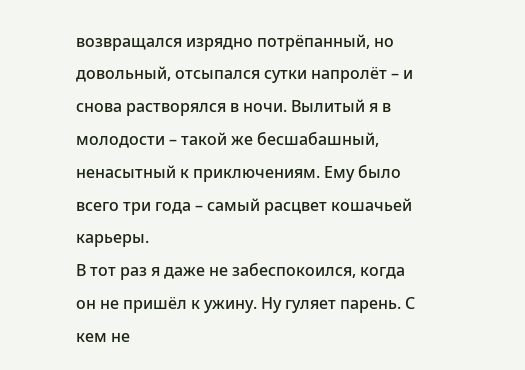возвращался изрядно потрёпанный, но довольный, отсыпался сутки напролёт – и снова растворялся в ночи. Вылитый я в молодости – такой же бесшабашный, ненасытный к приключениям. Ему было всего три года – самый расцвет кошачьей карьеры.
В тот раз я даже не забеспокоился, когда он не пришёл к ужину. Ну гуляет парень. С кем не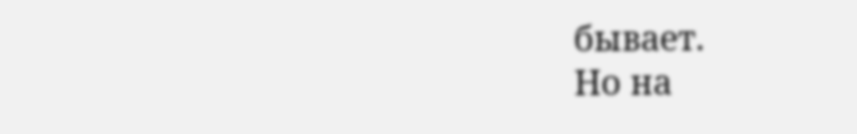бывает.
Но на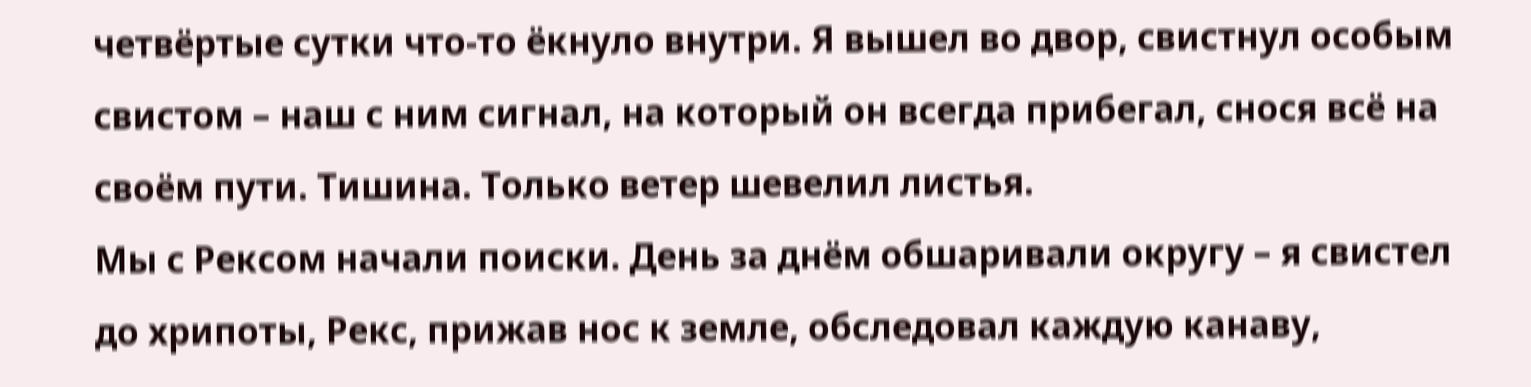четвёртые сутки что-то ёкнуло внутри. Я вышел во двор, свистнул особым свистом – наш с ним сигнал, на который он всегда прибегал, снося всё на своём пути. Тишина. Только ветер шевелил листья.
Мы с Рексом начали поиски. День за днём обшаривали округу – я свистел до хрипоты, Рекс, прижав нос к земле, обследовал каждую канаву,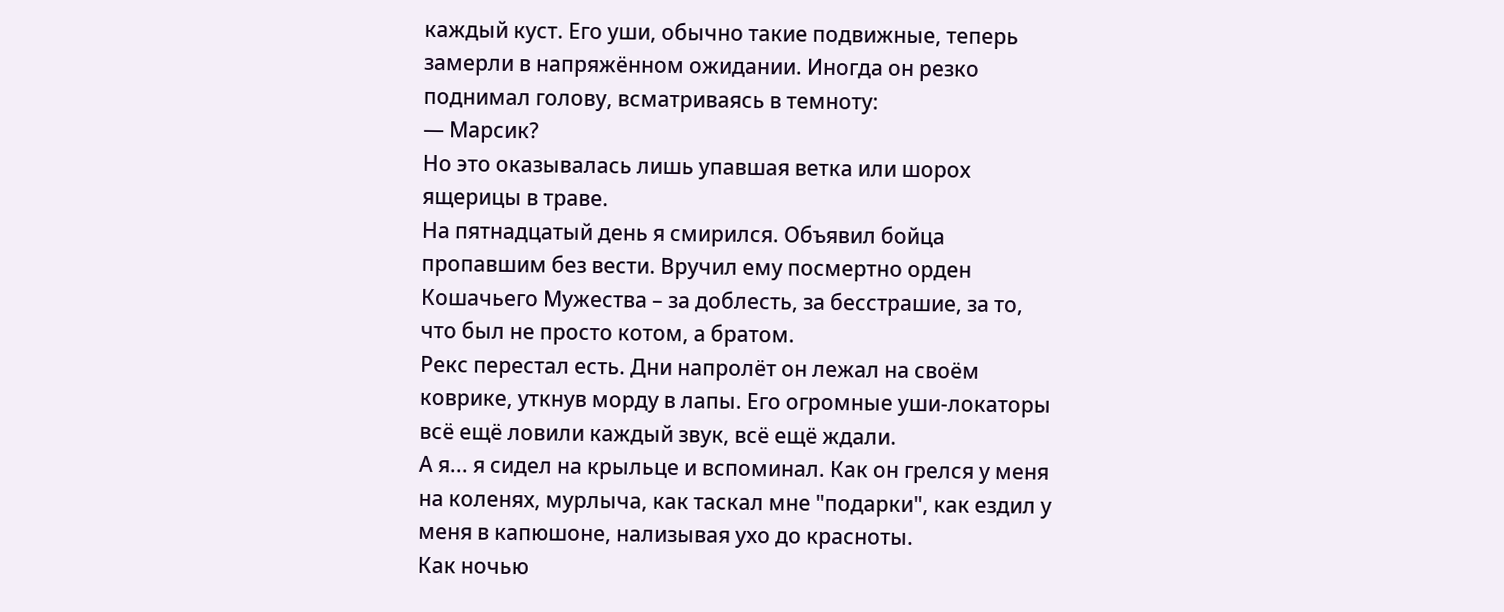каждый куст. Его уши, обычно такие подвижные, теперь замерли в напряжённом ожидании. Иногда он резко поднимал голову, всматриваясь в темноту:
— Марсик?
Но это оказывалась лишь упавшая ветка или шорох ящерицы в траве.
На пятнадцатый день я смирился. Объявил бойца пропавшим без вести. Вручил ему посмертно орден Кошачьего Мужества – за доблесть, за бесстрашие, за то, что был не просто котом, а братом.
Рекс перестал есть. Дни напролёт он лежал на своём коврике, уткнув морду в лапы. Его огромные уши-локаторы всё ещё ловили каждый звук, всё ещё ждали.
А я... я сидел на крыльце и вспоминал. Как он грелся у меня на коленях, мурлыча, как таскал мне "подарки", как ездил у меня в капюшоне, нализывая ухо до красноты.
Как ночью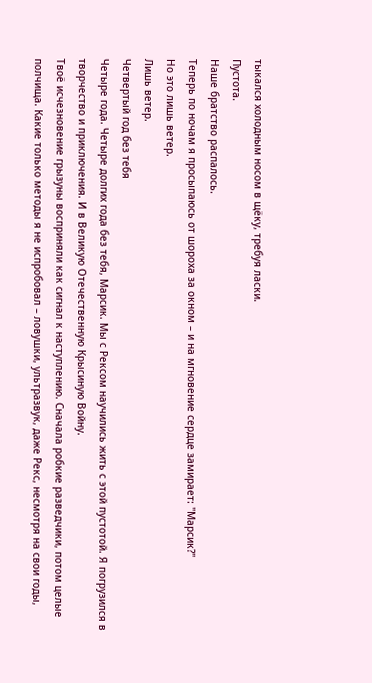тыкался холодным носом в щёку, требуя ласки.
Пустота.
Наше братство распалось.
Теперь по ночам я просыпаюсь от шороха за окном – и на мгновение сердце замирает: "Марсик?"
Но это лишь ветер.
Лишь ветер.
Четвертый год без тебя
Четыре года. Четыре долгих года без тебя, Марсик. Мы с Рексом научились жить с этой пустотой. Я погрузился в творчество и приключения. И в Великую Отечественную Крысиную Войну.
Твоё исчезновение грызуны восприняли как сигнал к наступлению. Сначала робкие разведчики, потом целые полчища. Какие только методы я не испробовал – ловушки, ультразвук, даже Рекс, несмотря на свои годы,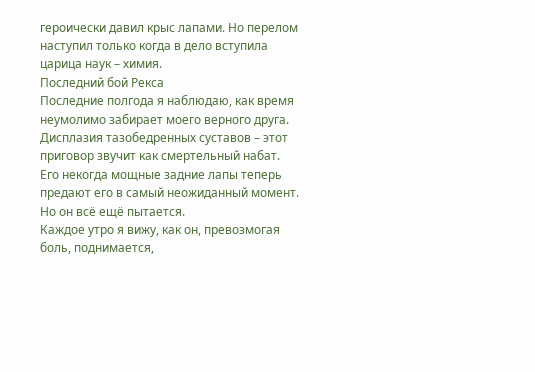героически давил крыс лапами. Но перелом наступил только когда в дело вступила царица наук – химия.
Последний бой Рекса
Последние полгода я наблюдаю, как время неумолимо забирает моего верного друга. Дисплазия тазобедренных суставов – этот приговор звучит как смертельный набат. Его некогда мощные задние лапы теперь предают его в самый неожиданный момент.
Но он всё ещё пытается.
Каждое утро я вижу, как он, превозмогая боль, поднимается,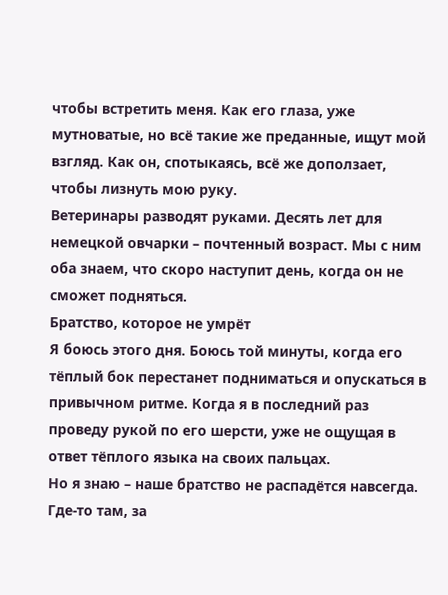чтобы встретить меня. Как его глаза, уже мутноватые, но всё такие же преданные, ищут мой взгляд. Как он, спотыкаясь, всё же доползает, чтобы лизнуть мою руку.
Ветеринары разводят руками. Десять лет для немецкой овчарки – почтенный возраст. Мы с ним оба знаем, что скоро наступит день, когда он не сможет подняться.
Братство, которое не умрёт
Я боюсь этого дня. Боюсь той минуты, когда его тёплый бок перестанет подниматься и опускаться в привычном ритме. Когда я в последний раз проведу рукой по его шерсти, уже не ощущая в ответ тёплого языка на своих пальцах.
Но я знаю – наше братство не распадётся навсегда. Где-то там, за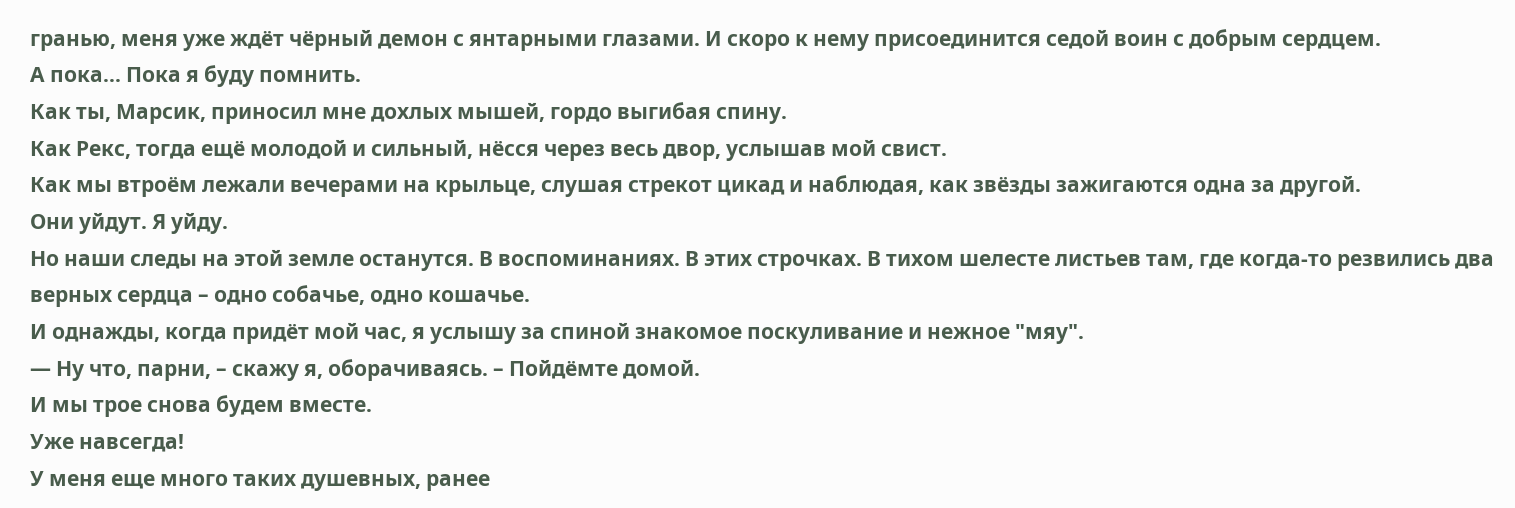гранью, меня уже ждёт чёрный демон с янтарными глазами. И скоро к нему присоединится седой воин с добрым сердцем.
А пока... Пока я буду помнить.
Как ты, Марсик, приносил мне дохлых мышей, гордо выгибая спину.
Как Рекс, тогда ещё молодой и сильный, нёсся через весь двор, услышав мой свист.
Как мы втроём лежали вечерами на крыльце, слушая стрекот цикад и наблюдая, как звёзды зажигаются одна за другой.
Они уйдут. Я уйду.
Но наши следы на этой земле останутся. В воспоминаниях. В этих строчках. В тихом шелесте листьев там, где когда-то резвились два верных сердца – одно собачье, одно кошачье.
И однажды, когда придёт мой час, я услышу за спиной знакомое поскуливание и нежное "мяу".
— Ну что, парни, – скажу я, оборачиваясь. – Пойдёмте домой.
И мы трое снова будем вместе.
Уже навсегда!
У меня еще много таких душевных, ранее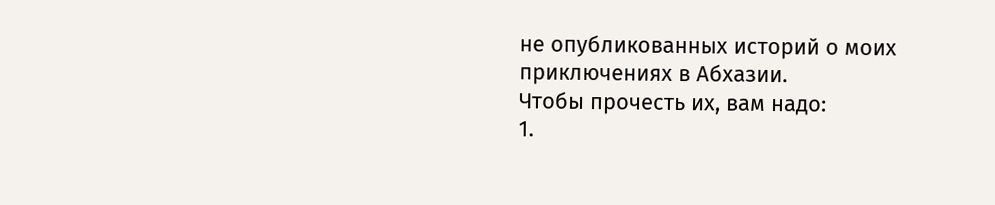не опубликованных историй о моих приключениях в Абхазии.
Чтобы прочесть их, вам надо:
1.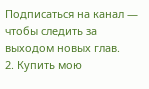Подписаться на канал — чтобы следить за выходом новых глав.
2. Купить мою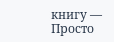книгу —
Просто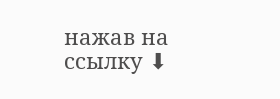нажав на ссылку ⬇